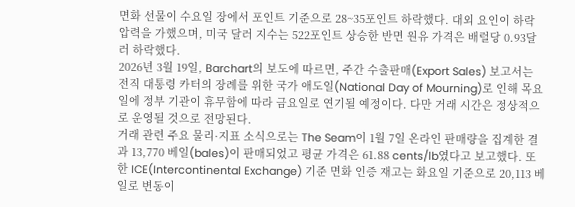면화 선물이 수요일 장에서 포인트 기준으로 28~35포인트 하락했다. 대외 요인이 하락 압력을 가했으며, 미국 달러 지수는 522포인트 상승한 반면 원유 가격은 배럴당 0.93달러 하락했다.
2026년 3월 19일, Barchart의 보도에 따르면, 주간 수출판매(Export Sales) 보고서는 전직 대통령 카터의 장례를 위한 국가 애도일(National Day of Mourning)로 인해 목요일에 정부 기관이 휴무함에 따라 금요일로 연기될 예정이다. 다만 거래 시간은 정상적으로 운영될 것으로 전망된다.
거래 관련 주요 물리·지표 소식으로는 The Seam이 1월 7일 온라인 판매량을 집계한 결과 13,770 베일(bales)이 판매되었고 평균 가격은 61.88 cents/lb였다고 보고했다. 또한 ICE(Intercontinental Exchange) 기준 면화 인증 재고는 화요일 기준으로 20,113 베일로 변동이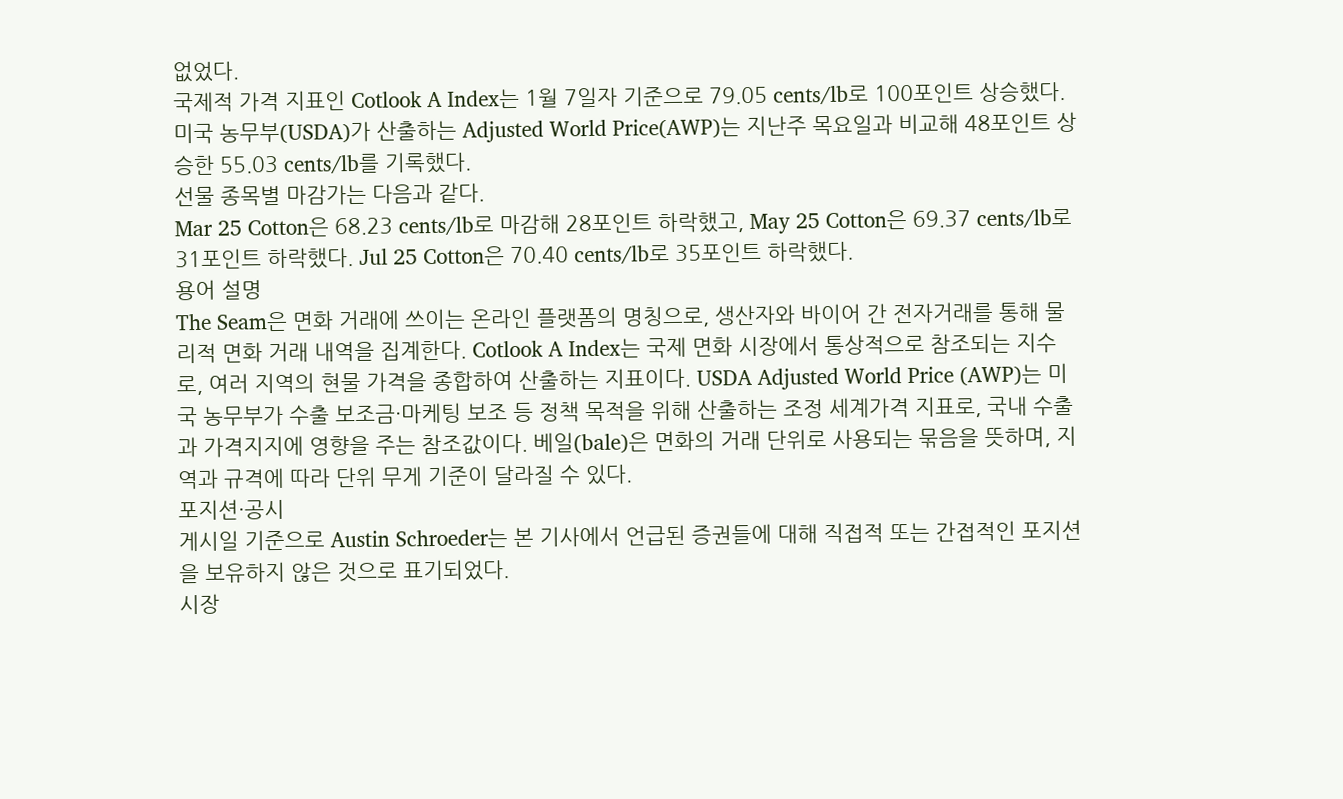없었다.
국제적 가격 지표인 Cotlook A Index는 1월 7일자 기준으로 79.05 cents/lb로 100포인트 상승했다. 미국 농무부(USDA)가 산출하는 Adjusted World Price(AWP)는 지난주 목요일과 비교해 48포인트 상승한 55.03 cents/lb를 기록했다.
선물 종목별 마감가는 다음과 같다.
Mar 25 Cotton은 68.23 cents/lb로 마감해 28포인트 하락했고, May 25 Cotton은 69.37 cents/lb로 31포인트 하락했다. Jul 25 Cotton은 70.40 cents/lb로 35포인트 하락했다.
용어 설명
The Seam은 면화 거래에 쓰이는 온라인 플랫폼의 명칭으로, 생산자와 바이어 간 전자거래를 통해 물리적 면화 거래 내역을 집계한다. Cotlook A Index는 국제 면화 시장에서 통상적으로 참조되는 지수로, 여러 지역의 현물 가격을 종합하여 산출하는 지표이다. USDA Adjusted World Price (AWP)는 미국 농무부가 수출 보조금·마케팅 보조 등 정책 목적을 위해 산출하는 조정 세계가격 지표로, 국내 수출과 가격지지에 영향을 주는 참조값이다. 베일(bale)은 면화의 거래 단위로 사용되는 묶음을 뜻하며, 지역과 규격에 따라 단위 무게 기준이 달라질 수 있다.
포지션·공시
게시일 기준으로 Austin Schroeder는 본 기사에서 언급된 증권들에 대해 직접적 또는 간접적인 포지션을 보유하지 않은 것으로 표기되었다.
시장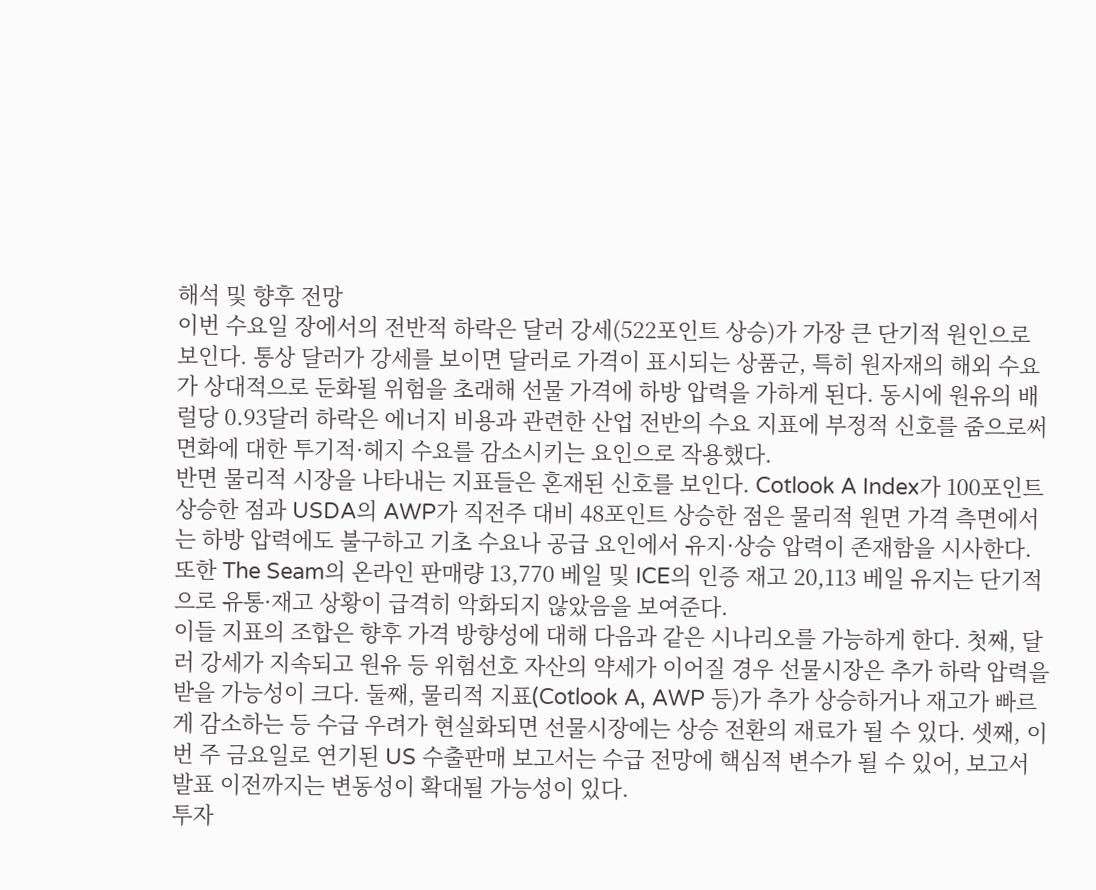해석 및 향후 전망
이번 수요일 장에서의 전반적 하락은 달러 강세(522포인트 상승)가 가장 큰 단기적 원인으로 보인다. 통상 달러가 강세를 보이면 달러로 가격이 표시되는 상품군, 특히 원자재의 해외 수요가 상대적으로 둔화될 위험을 초래해 선물 가격에 하방 압력을 가하게 된다. 동시에 원유의 배럴당 0.93달러 하락은 에너지 비용과 관련한 산업 전반의 수요 지표에 부정적 신호를 줌으로써 면화에 대한 투기적·헤지 수요를 감소시키는 요인으로 작용했다.
반면 물리적 시장을 나타내는 지표들은 혼재된 신호를 보인다. Cotlook A Index가 100포인트 상승한 점과 USDA의 AWP가 직전주 대비 48포인트 상승한 점은 물리적 원면 가격 측면에서는 하방 압력에도 불구하고 기초 수요나 공급 요인에서 유지·상승 압력이 존재함을 시사한다. 또한 The Seam의 온라인 판매량 13,770 베일 및 ICE의 인증 재고 20,113 베일 유지는 단기적으로 유통·재고 상황이 급격히 악화되지 않았음을 보여준다.
이들 지표의 조합은 향후 가격 방향성에 대해 다음과 같은 시나리오를 가능하게 한다. 첫째, 달러 강세가 지속되고 원유 등 위험선호 자산의 약세가 이어질 경우 선물시장은 추가 하락 압력을 받을 가능성이 크다. 둘째, 물리적 지표(Cotlook A, AWP 등)가 추가 상승하거나 재고가 빠르게 감소하는 등 수급 우려가 현실화되면 선물시장에는 상승 전환의 재료가 될 수 있다. 셋째, 이번 주 금요일로 연기된 US 수출판매 보고서는 수급 전망에 핵심적 변수가 될 수 있어, 보고서 발표 이전까지는 변동성이 확대될 가능성이 있다.
투자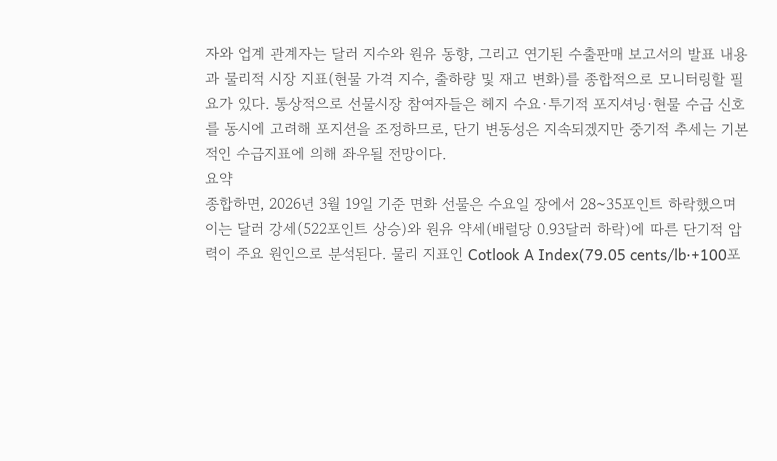자와 업계 관계자는 달러 지수와 원유 동향, 그리고 연기된 수출판매 보고서의 발표 내용과 물리적 시장 지표(현물 가격 지수, 출하량 및 재고 변화)를 종합적으로 모니터링할 필요가 있다. 통상적으로 선물시장 참여자들은 헤지 수요·투기적 포지셔닝·현물 수급 신호를 동시에 고려해 포지션을 조정하므로, 단기 변동성은 지속되겠지만 중기적 추세는 기본적인 수급지표에 의해 좌우될 전망이다.
요약
종합하면, 2026년 3월 19일 기준 면화 선물은 수요일 장에서 28~35포인트 하락했으며 이는 달러 강세(522포인트 상승)와 원유 약세(배럴당 0.93달러 하락)에 따른 단기적 압력이 주요 원인으로 분석된다. 물리 지표인 Cotlook A Index(79.05 cents/lb·+100포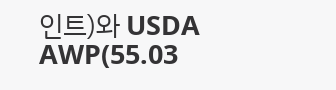인트)와 USDA AWP(55.03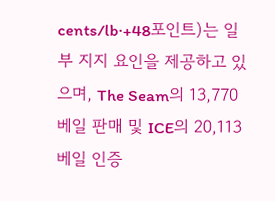cents/lb·+48포인트)는 일부 지지 요인을 제공하고 있으며, The Seam의 13,770 베일 판매 및 ICE의 20,113 베일 인증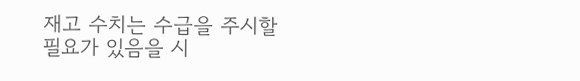재고 수치는 수급을 주시할 필요가 있음을 시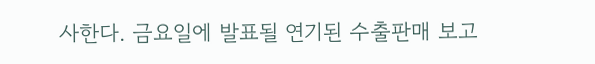사한다. 금요일에 발표될 연기된 수출판매 보고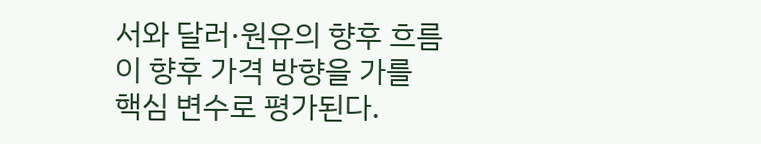서와 달러·원유의 향후 흐름이 향후 가격 방향을 가를 핵심 변수로 평가된다.